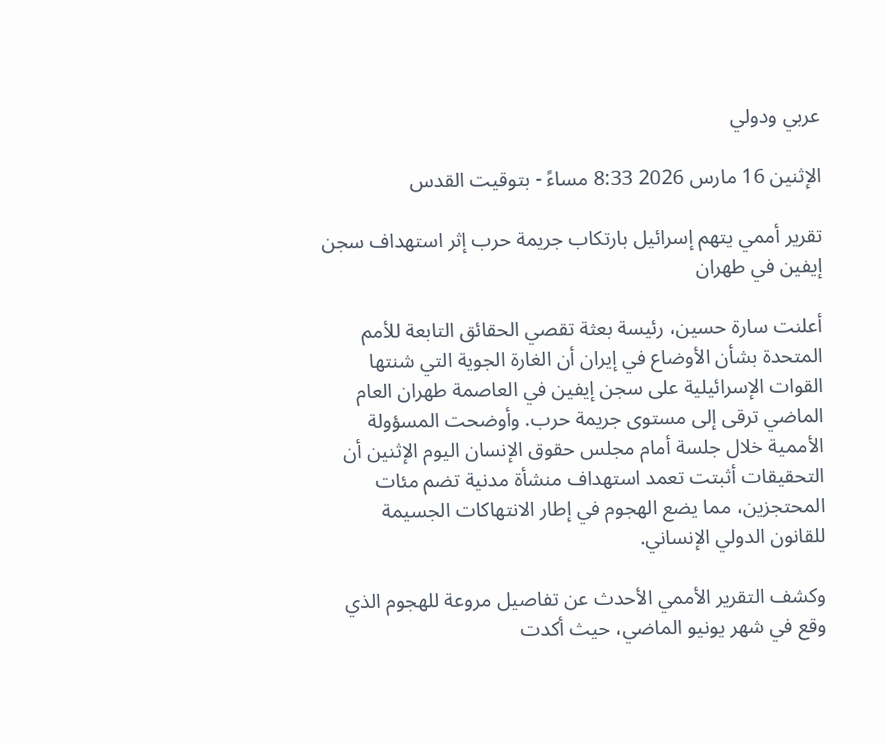عربي ودولي

الإثنين 16 مارس 2026 8:33 مساءً - بتوقيت القدس

تقرير أممي يتهم إسرائيل بارتكاب جريمة حرب إثر استهداف سجن إيفين في طهران

أعلنت سارة حسين، رئيسة بعثة تقصي الحقائق التابعة للأمم المتحدة بشأن الأوضاع في إيران أن الغارة الجوية التي شنتها القوات الإسرائيلية على سجن إيفين في العاصمة طهران العام الماضي ترقى إلى مستوى جريمة حرب. وأوضحت المسؤولة الأممية خلال جلسة أمام مجلس حقوق الإنسان اليوم الإثنين أن التحقيقات أثبتت تعمد استهداف منشأة مدنية تضم مئات المحتجزين، مما يضع الهجوم في إطار الانتهاكات الجسيمة للقانون الدولي الإنساني.

وكشف التقرير الأممي الأحدث عن تفاصيل مروعة للهجوم الذي وقع في شهر يونيو الماضي، حيث أكدت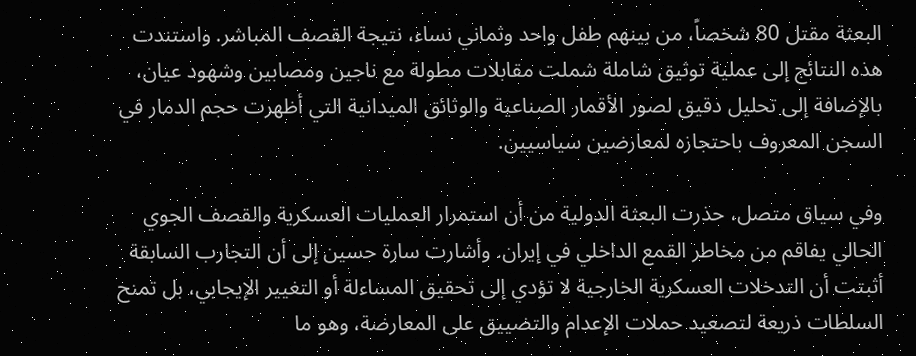البعثة مقتل 80 شخصاً، من بينهم طفل واحد وثماني نساء، نتيجة القصف المباشر. واستندت هذه النتائج إلى عملية توثيق شاملة شملت مقابلات مطولة مع ناجين ومصابين وشهود عيان، بالإضافة إلى تحليل دقيق لصور الأقمار الصناعية والوثائق الميدانية التي أظهرت حجم الدمار في السجن المعروف باحتجازه لمعارضين سياسيين.

وفي سياق متصل، حذرت البعثة الدولية من أن استمرار العمليات العسكرية والقصف الجوي الحالي يفاقم من مخاطر القمع الداخلي في إيران. وأشارت سارة حسين إلى أن التجارب السابقة أثبتت أن التدخلات العسكرية الخارجية لا تؤدي إلى تحقيق المساءلة أو التغيير الإيجابي، بل تمنح السلطات ذريعة لتصعيد حملات الإعدام والتضييق على المعارضة، وهو ما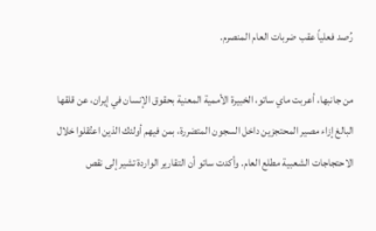رُصد فعلياً عقب ضربات العام المنصرم.

من جانبها، أعربت ماي ساتو، الخبيرة الأممية المعنية بحقوق الإنسان في إيران، عن قلقها البالغ إزاء مصير المحتجزين داخل السجون المتضررة، بمن فيهم أولئك الذين اعتُقلوا خلال الاحتجاجات الشعبية مطلع العام. وأكدت ساتو أن التقارير الواردة تشير إلى نقص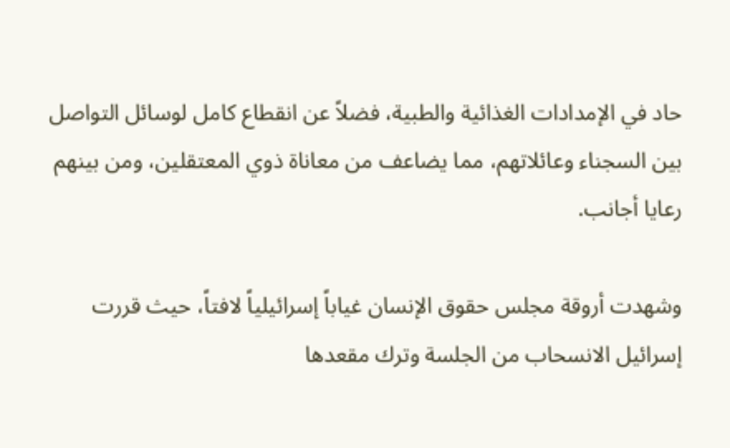حاد في الإمدادات الغذائية والطبية، فضلاً عن انقطاع كامل لوسائل التواصل بين السجناء وعائلاتهم، مما يضاعف من معاناة ذوي المعتقلين، ومن بينهم رعايا أجانب.

وشهدت أروقة مجلس حقوق الإنسان غياباً إسرائيلياً لافتاً، حيث قررت إسرائيل الانسحاب من الجلسة وترك مقعدها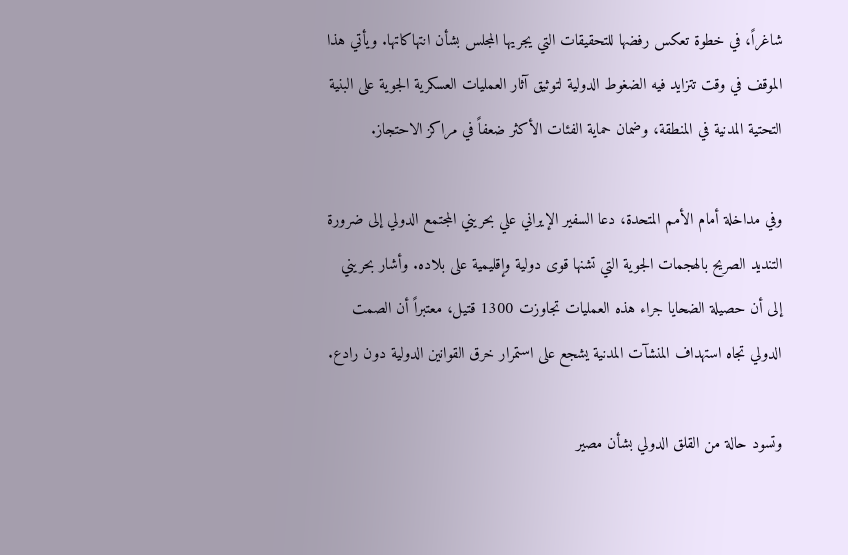شاغراً، في خطوة تعكس رفضها للتحقيقات التي يجريها المجلس بشأن انتهاكاتها. ويأتي هذا الموقف في وقت تتزايد فيه الضغوط الدولية لتوثيق آثار العمليات العسكرية الجوية على البنية التحتية المدنية في المنطقة، وضمان حماية الفئات الأكثر ضعفاً في مراكز الاحتجاز.

وفي مداخلة أمام الأمم المتحدة، دعا السفير الإيراني علي بحريني المجتمع الدولي إلى ضرورة التنديد الصريح بالهجمات الجوية التي تشنها قوى دولية وإقليمية على بلاده. وأشار بحريني إلى أن حصيلة الضحايا جراء هذه العمليات تجاوزت 1300 قتيل، معتبراً أن الصمت الدولي تجاه استهداف المنشآت المدنية يشجع على استمرار خرق القوانين الدولية دون رادع.

وتسود حالة من القلق الدولي بشأن مصير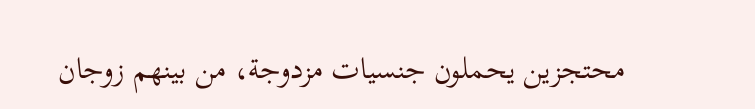محتجزين يحملون جنسيات مزدوجة، من بينهم زوجان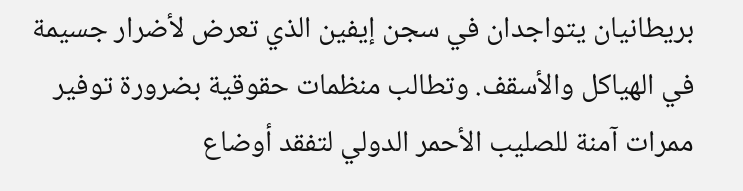بريطانيان يتواجدان في سجن إيفين الذي تعرض لأضرار جسيمة في الهياكل والأسقف. وتطالب منظمات حقوقية بضرورة توفير ممرات آمنة للصليب الأحمر الدولي لتفقد أوضاع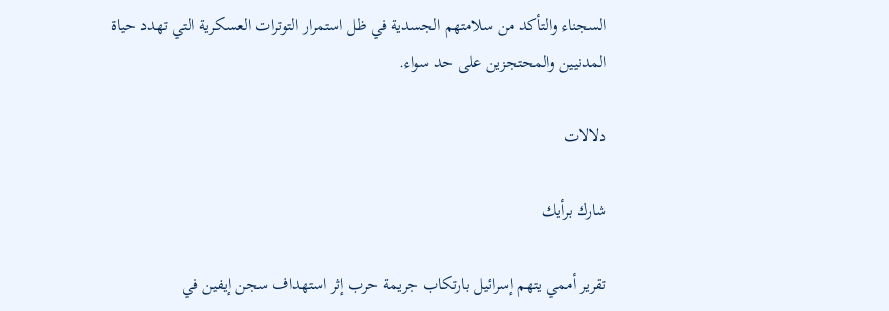السجناء والتأكد من سلامتهم الجسدية في ظل استمرار التوترات العسكرية التي تهدد حياة المدنيين والمحتجزين على حد سواء.

دلالات

شارك برأيك

تقرير أممي يتهم إسرائيل بارتكاب جريمة حرب إثر استهداف سجن إيفين في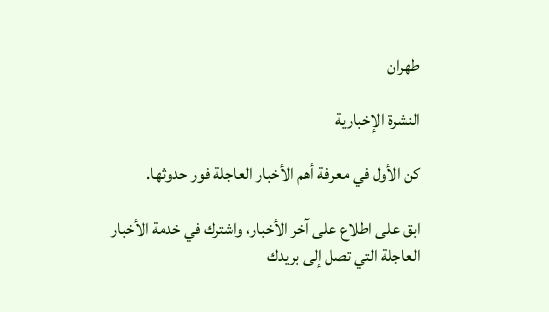طهران

النشرة الإخبارية

كن الأول في معرفة أهم الأخبار العاجلة فور حدوثها.

ابق على اطلاع على آخر الأخبار، واشترك في خدمة الأخبار العاجلة التي تصل إلى بريدك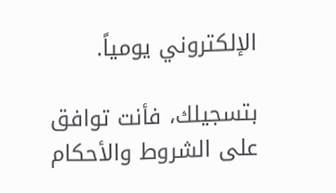الإلكتروني يومياً.

بتسجيلك، فأنت توافق على الشروط والأحكام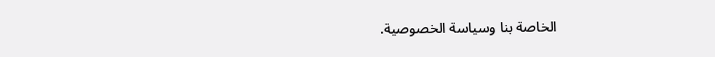الخاصة بنا وسياسة الخصوصية.